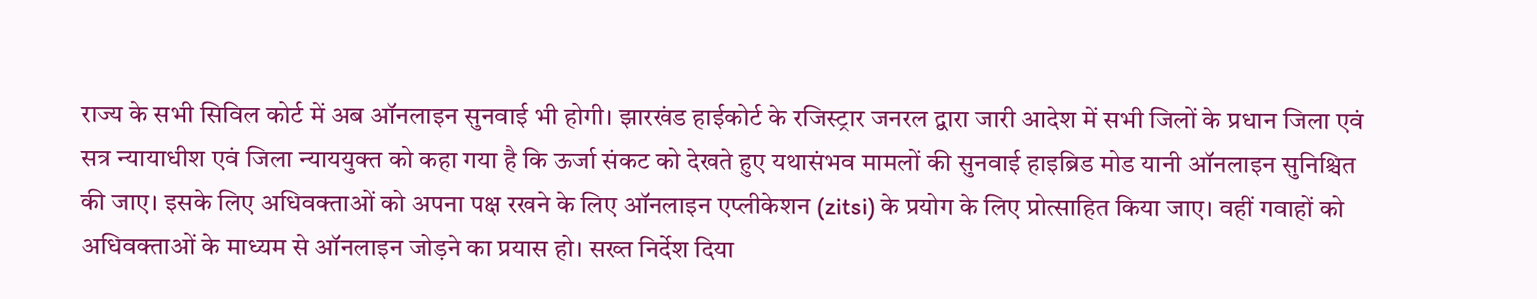राज्य के सभी सिविल कोर्ट में अब ऑनलाइन सुनवाई भी होगी। झारखंड हाईकोर्ट के रजिस्ट्रार जनरल द्वारा जारी आदेश में सभी जिलों के प्रधान जिला एवं सत्र न्यायाधीश एवं जिला न्याययुक्त को कहा गया है कि ऊर्जा संकट को देखते हुए यथासंभव मामलों की सुनवाई हाइब्रिड मोड यानी ऑनलाइन सुनिश्चित की जाए। इसके लिए अधिवक्ताओं को अपना पक्ष रखने के लिए ऑनलाइन एप्लीकेशन (zitsi) के प्रयोग के लिए प्रोत्साहित किया जाए। वहीं गवाहों को अधिवक्ताओं के माध्यम से ऑनलाइन जोड़ने का प्रयास हो। सख्त निर्देश दिया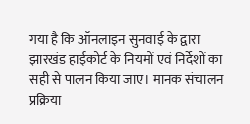गया है कि ऑनलाइन सुनवाई के द्वारा झारखंड हाईकोर्ट के नियमों एवं निर्देशों का सही से पालन किया जाए। मानक संचालन प्रक्रिया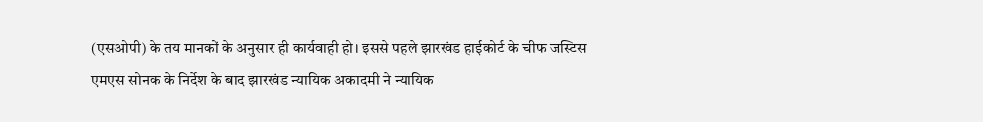(एसओपी) के तय मानकों के अनुसार ही कार्यवाही हो। इससे पहले झारखंड हाईकोर्ट के चीफ जस्टिस एमएस सोनक के निर्देश के बाद झारखंड न्यायिक अकादमी ने न्यायिक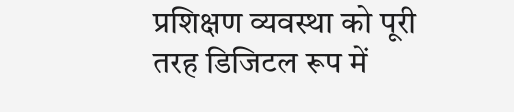प्रशिक्षण व्यवस्था को पूरी तरह डिजिटल रूप में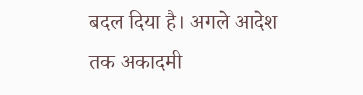बदल दिया है। अगले आदेश तक अकादमी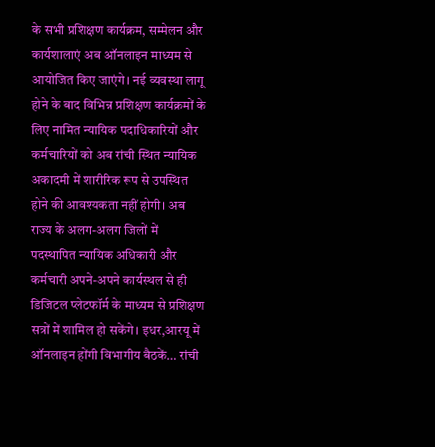के सभी प्रशिक्षण कार्यक्रम, सम्मेलन और कार्यशालाएं अब ऑनलाइन माध्यम से आयोजित किए जाएंगे। नई व्यवस्था लागू होने के बाद विभिन्न प्रशिक्षण कार्यक्रमों के लिए नामित न्यायिक पदाधिकारियों और कर्मचारियों को अब रांची स्थित न्यायिक अकादमी में शारीरिक रूप से उपस्थित होने की आवश्यकता नहीं होगी। अब राज्य के अलग-अलग जिलों में पदस्थापित न्यायिक अधिकारी और कर्मचारी अपने-अपने कार्यस्थल से ही डिजिटल प्लेटफॉर्म के माध्यम से प्रशिक्षण सत्रों में शामिल हो सकेंगे। इधर,आरयू में ऑनलाइन होंगी विभागीय बैठकें… रांची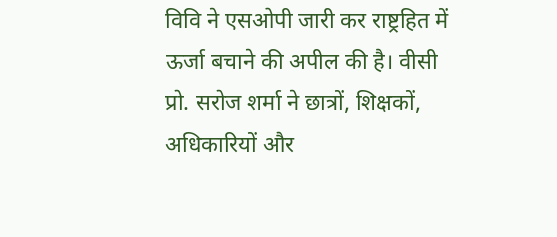विवि ने एसओपी जारी कर राष्ट्रहित में ऊर्जा बचाने की अपील की है। वीसी प्रो. सरोज शर्मा ने छात्रों, शिक्षकों, अधिकारियों और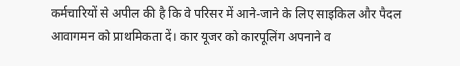कर्मचारियों से अपील की है कि वे परिसर में आने-जाने के लिए साइकिल और पैदल आवागमन को प्राथमिकता दें। कार यूजर को कारपूलिंग अपनाने व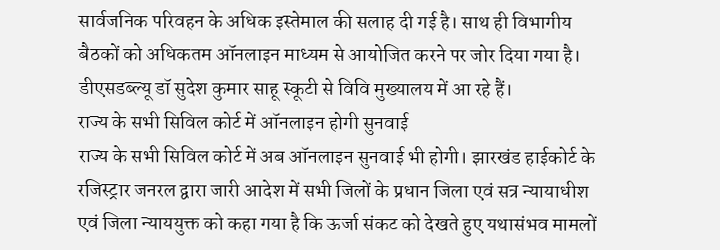सार्वजनिक परिवहन के अधिक इस्तेमाल की सलाह दी गई है। साथ ही विभागीय बैठकों को अधिकतम ऑनलाइन माध्यम से आयोजित करने पर जोर दिया गया है। डीएसडब्ल्यू डॉ सुदेश कुमार साहू स्कूटी से विवि मुख्यालय में आ रहे हैं।
राज्य के सभी सिविल कोर्ट में ऑनलाइन होगी सुनवाई
राज्य के सभी सिविल कोर्ट में अब ऑनलाइन सुनवाई भी होगी। झारखंड हाईकोर्ट के रजिस्ट्रार जनरल द्वारा जारी आदेश में सभी जिलों के प्रधान जिला एवं सत्र न्यायाधीश एवं जिला न्याययुक्त को कहा गया है कि ऊर्जा संकट को देखते हुए यथासंभव मामलों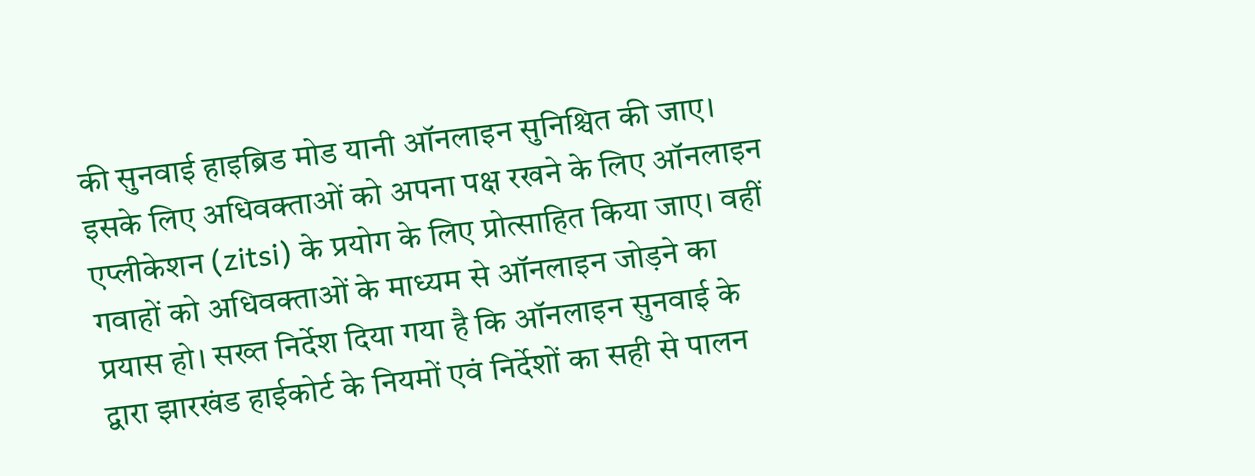की सुनवाई हाइब्रिड मोड यानी ऑनलाइन सुनिश्चित की जाए। इसके लिए अधिवक्ताओं को अपना पक्ष रखने के लिए ऑनलाइन एप्लीकेशन (zitsi) के प्रयोग के लिए प्रोत्साहित किया जाए। वहीं गवाहों को अधिवक्ताओं के माध्यम से ऑनलाइन जोड़ने का प्रयास हो। सख्त निर्देश दिया गया है कि ऑनलाइन सुनवाई के द्वारा झारखंड हाईकोर्ट के नियमों एवं निर्देशों का सही से पालन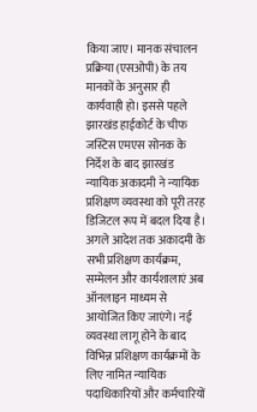किया जाए। मानक संचालन प्रक्रिया (एसओपी) के तय मानकों के अनुसार ही कार्यवाही हो। इससे पहले झारखंड हाईकोर्ट के चीफ जस्टिस एमएस सोनक के निर्देश के बाद झारखंड न्यायिक अकादमी ने न्यायिक प्रशिक्षण व्यवस्था को पूरी तरह डिजिटल रूप में बदल दिया है। अगले आदेश तक अकादमी के सभी प्रशिक्षण कार्यक्रम, सम्मेलन और कार्यशालाएं अब ऑनलाइन माध्यम से आयोजित किए जाएंगे। नई व्यवस्था लागू होने के बाद विभिन्न प्रशिक्षण कार्यक्रमों के लिए नामित न्यायिक पदाधिकारियों और कर्मचारियों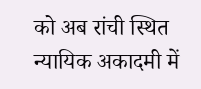को अब रांची स्थित न्यायिक अकादमी में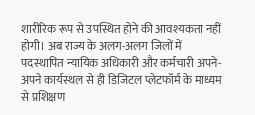शारीरिक रूप से उपस्थित होने की आवश्यकता नहीं होगी। अब राज्य के अलग-अलग जिलों में पदस्थापित न्यायिक अधिकारी और कर्मचारी अपने-अपने कार्यस्थल से ही डिजिटल प्लेटफॉर्म के माध्यम से प्रशिक्षण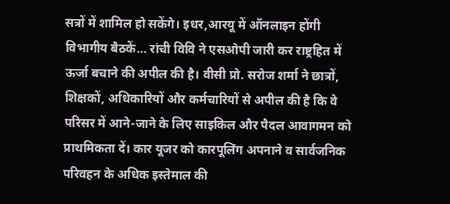सत्रों में शामिल हो सकेंगे। इधर,आरयू में ऑनलाइन होंगी विभागीय बैठकें… रांची विवि ने एसओपी जारी कर राष्ट्रहित में ऊर्जा बचाने की अपील की है। वीसी प्रो. सरोज शर्मा ने छात्रों, शिक्षकों, अधिकारियों और कर्मचारियों से अपील की है कि वे परिसर में आने-जाने के लिए साइकिल और पैदल आवागमन को प्राथमिकता दें। कार यूजर को कारपूलिंग अपनाने व सार्वजनिक परिवहन के अधिक इस्तेमाल की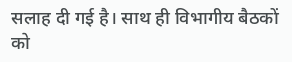सलाह दी गई है। साथ ही विभागीय बैठकों को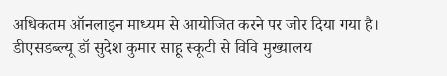अधिकतम ऑनलाइन माध्यम से आयोजित करने पर जोर दिया गया है। डीएसडब्ल्यू डॉ सुदेश कुमार साहू स्कूटी से विवि मुख्यालय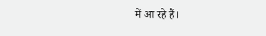में आ रहे हैं।